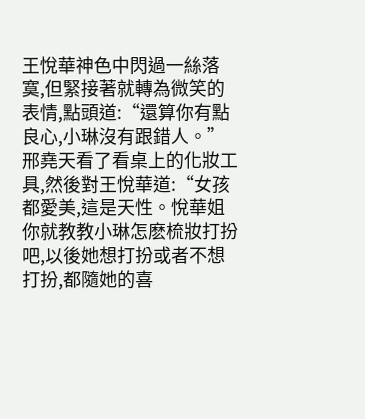王悅華神色中閃過一絲落寞,但緊接著就轉為微笑的表情,點頭道:“還算你有點良心,小琳沒有跟錯人。”
邢堯天看了看桌上的化妝工具,然後對王悅華道:“女孩都愛美,這是天性。悅華姐你就教教小琳怎麽梳妝打扮吧,以後她想打扮或者不想打扮,都隨她的喜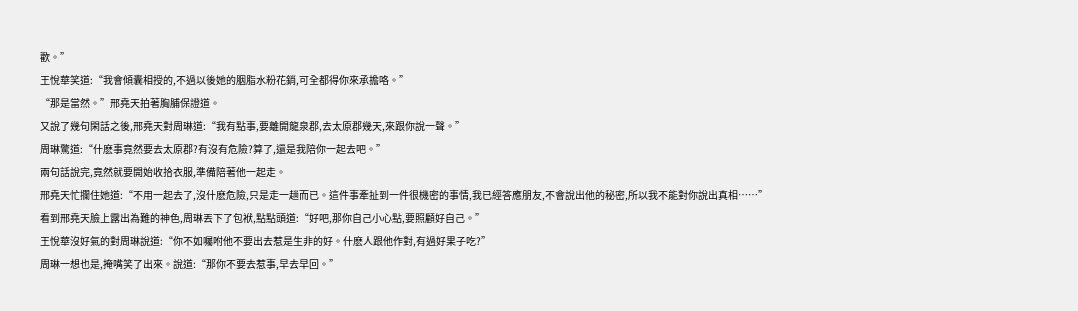歡。”
王悅華笑道:“我會傾囊相授的,不過以後她的胭脂水粉花銷,可全都得你來承擔咯。”
“那是當然。”邢堯天拍著胸脯保證道。
又說了幾句閑話之後,邢堯天對周琳道:“我有點事,要離開龍泉郡,去太原郡幾天,來跟你說一聲。”
周琳驚道:“什麽事竟然要去太原郡?有沒有危險?算了,還是我陪你一起去吧。”
兩句話說完,竟然就要開始收拾衣服,準備陪著他一起走。
邢堯天忙攔住她道:“不用一起去了,沒什麽危險,只是走一趟而已。這件事牽扯到一件很機密的事情,我已經答應朋友,不會說出他的秘密,所以我不能對你說出真相……”
看到邢堯天臉上露出為難的神色,周琳丟下了包袱,點點頭道:“好吧,那你自己小心點,要照顧好自己。”
王悅華沒好氣的對周琳說道:“你不如囑咐他不要出去惹是生非的好。什麽人跟他作對,有過好果子吃?”
周琳一想也是,掩嘴笑了出來。說道:“那你不要去惹事,早去早回。”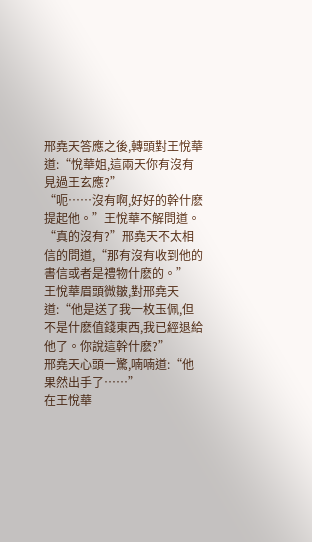邢堯天答應之後,轉頭對王悅華道:“悅華姐,這兩天你有沒有見過王玄應?”
“呃……沒有啊,好好的幹什麽提起他。”王悅華不解問道。
“真的沒有?”邢堯天不太相信的問道,“那有沒有收到他的書信或者是禮物什麽的。”
王悅華眉頭微皺,對邢堯天道:“他是送了我一枚玉佩,但不是什麽值錢東西,我已經退給他了。你說這幹什麽?”
邢堯天心頭一驚,喃喃道:“他果然出手了……”
在王悅華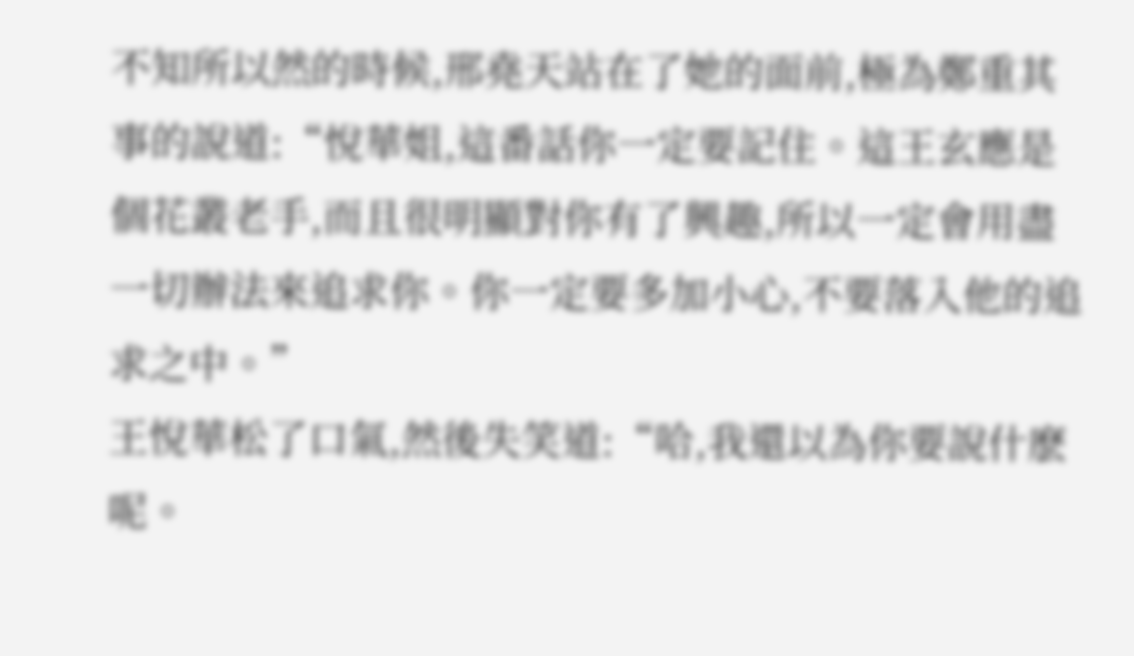不知所以然的時候,邢堯天站在了她的面前,極為鄭重其事的說道:“悅華姐,這番話你一定要記住。這王玄應是個花叢老手,而且很明顯對你有了興趣,所以一定會用盡一切辦法來追求你。你一定要多加小心,不要落入他的追求之中。”
王悅華松了口氣,然後失笑道:“哈,我還以為你要說什麽呢。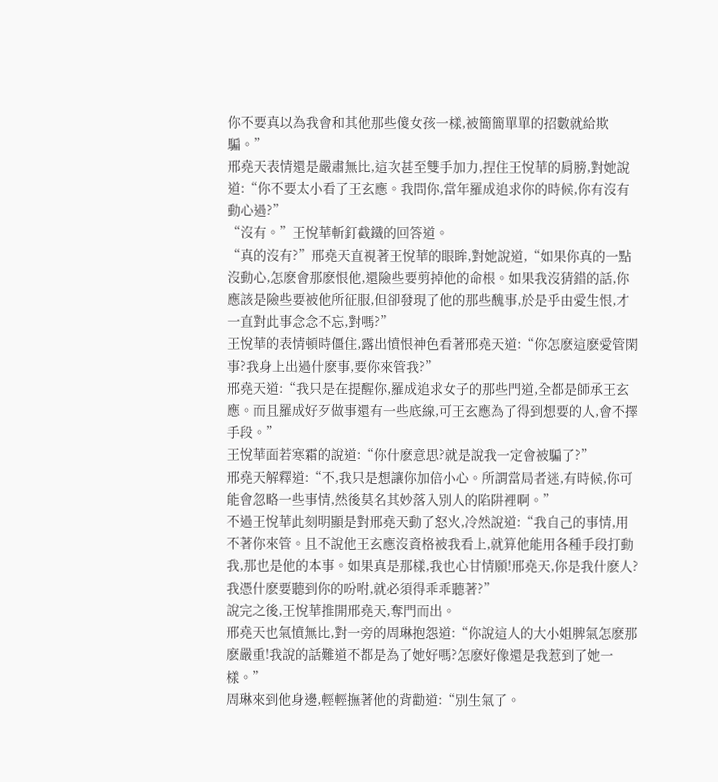你不要真以為我會和其他那些傻女孩一樣,被簡簡單單的招數就給欺騙。”
邢堯天表情還是嚴肅無比,這次甚至雙手加力,捏住王悅華的肩膀,對她說道:“你不要太小看了王玄應。我問你,當年羅成追求你的時候,你有沒有動心過?”
“沒有。”王悅華斬釘截鐵的回答道。
“真的沒有?”邢堯天直視著王悅華的眼眸,對她說道,“如果你真的一點沒動心,怎麽會那麽恨他,還險些要剪掉他的命根。如果我沒猜錯的話,你應該是險些要被他所征服,但卻發現了他的那些醜事,於是乎由愛生恨,才一直對此事念念不忘,對嗎?”
王悅華的表情頓時僵住,露出憤恨神色看著邢堯天道:“你怎麽這麽愛管閑事?我身上出過什麽事,要你來管我?”
邢堯天道:“我只是在提醒你,羅成追求女子的那些門道,全都是師承王玄應。而且羅成好歹做事還有一些底線,可王玄應為了得到想要的人,會不擇手段。”
王悅華面若寒霜的說道:“你什麽意思?就是說我一定會被騙了?”
邢堯天解釋道:“不,我只是想讓你加倍小心。所謂當局者迷,有時候,你可能會忽略一些事情,然後莫名其妙落入別人的陷阱裡啊。”
不過王悅華此刻明顯是對邢堯天動了怒火,冷然說道:“我自己的事情,用不著你來管。且不說他王玄應沒資格被我看上,就算他能用各種手段打動我,那也是他的本事。如果真是那樣,我也心甘情願!邢堯天,你是我什麽人?我憑什麽要聽到你的吩咐,就必須得乖乖聽著?”
說完之後,王悅華推開邢堯天,奪門而出。
邢堯天也氣憤無比,對一旁的周琳抱怨道:“你說這人的大小姐脾氣怎麽那麽嚴重!我說的話難道不都是為了她好嗎?怎麽好像還是我惹到了她一樣。”
周琳來到他身邊,輕輕撫著他的背勸道:“別生氣了。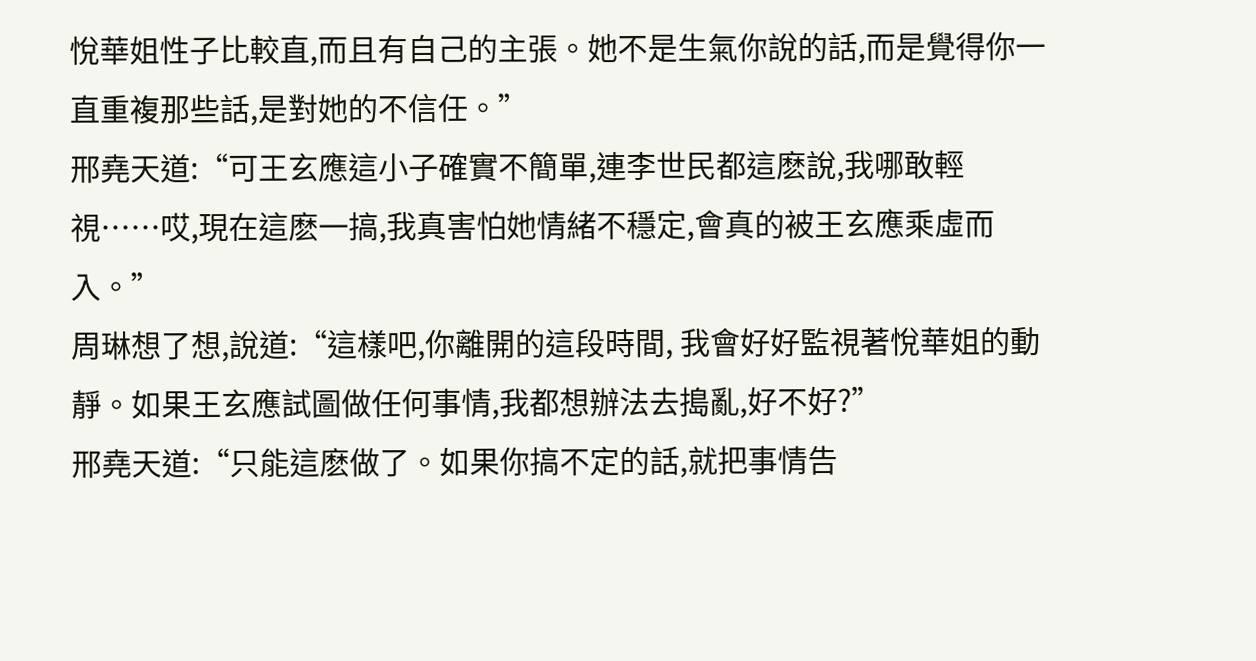悅華姐性子比較直,而且有自己的主張。她不是生氣你說的話,而是覺得你一直重複那些話,是對她的不信任。”
邢堯天道:“可王玄應這小子確實不簡單,連李世民都這麽說,我哪敢輕視……哎,現在這麽一搞,我真害怕她情緒不穩定,會真的被王玄應乘虛而入。”
周琳想了想,說道:“這樣吧,你離開的這段時間, 我會好好監視著悅華姐的動靜。如果王玄應試圖做任何事情,我都想辦法去搗亂,好不好?”
邢堯天道:“只能這麽做了。如果你搞不定的話,就把事情告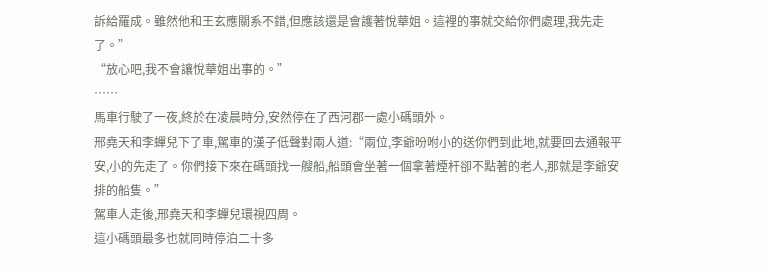訴給羅成。雖然他和王玄應關系不錯,但應該還是會護著悅華姐。這裡的事就交給你們處理,我先走了。”
“放心吧,我不會讓悅華姐出事的。”
……
馬車行駛了一夜,終於在凌晨時分,安然停在了西河郡一處小碼頭外。
邢堯天和李蟬兒下了車,駕車的漢子低聲對兩人道:“兩位,李爺吩咐小的送你們到此地,就要回去通報平安,小的先走了。你們接下來在碼頭找一艘船,船頭會坐著一個拿著煙杆卻不點著的老人,那就是李爺安排的船隻。”
駕車人走後,邢堯天和李蟬兒環視四周。
這小碼頭最多也就同時停泊二十多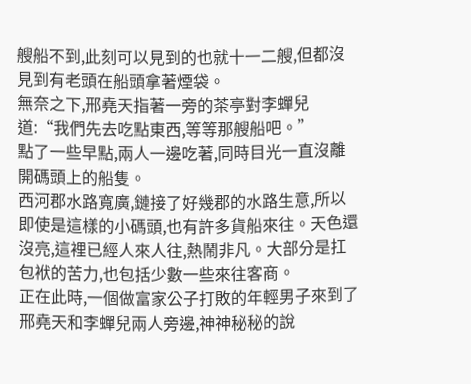艘船不到,此刻可以見到的也就十一二艘,但都沒見到有老頭在船頭拿著煙袋。
無奈之下,邢堯天指著一旁的茶亭對李蟬兒道:“我們先去吃點東西,等等那艘船吧。”
點了一些早點,兩人一邊吃著,同時目光一直沒離開碼頭上的船隻。
西河郡水路寬廣,鏈接了好幾郡的水路生意,所以即使是這樣的小碼頭,也有許多貨船來往。天色還沒亮,這裡已經人來人往,熱鬧非凡。大部分是扛包袱的苦力,也包括少數一些來往客商。
正在此時,一個做富家公子打敗的年輕男子來到了邢堯天和李蟬兒兩人旁邊,神神秘秘的說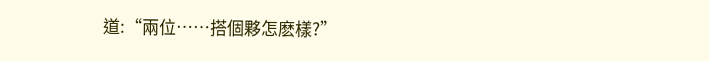道:“兩位……搭個夥怎麽樣?”